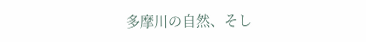多摩川の自然、そし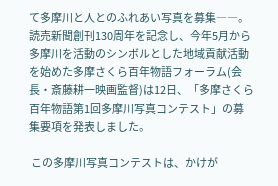て多摩川と人とのふれあい写真を募集――。読売新聞創刊130周年を記念し、今年5月から多摩川を活動のシンボルとした地域貢献活動を始めた多摩さくら百年物語フォーラム(会長・斎藤耕一映画監督)は12日、「多摩さくら百年物語第1回多摩川写真コンテスト」の募集要項を発表しました。

 この多摩川写真コンテストは、かけが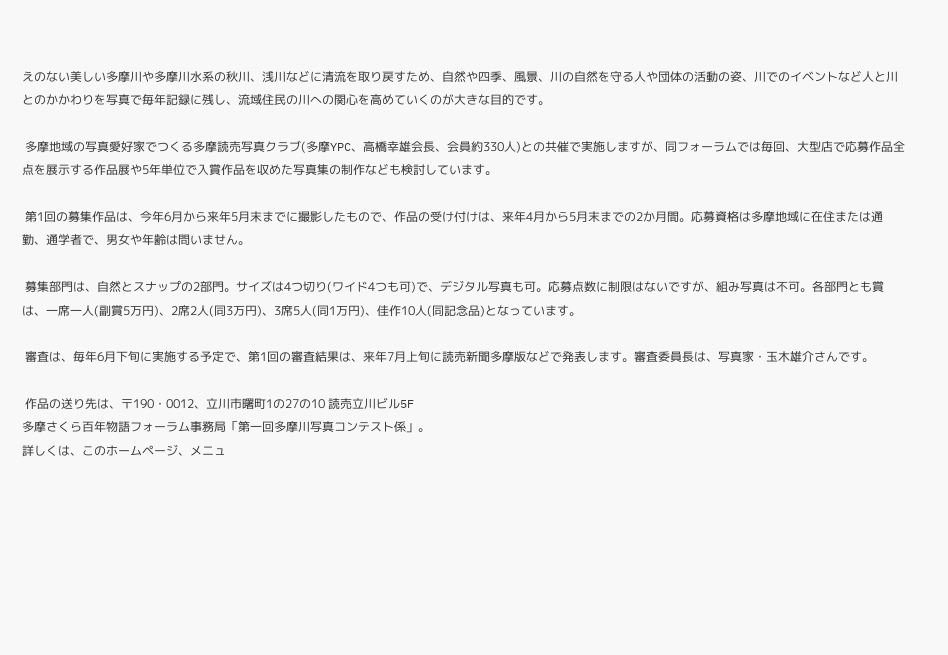えのない美しい多摩川や多摩川水系の秋川、浅川などに清流を取り戻すため、自然や四季、風景、川の自然を守る人や団体の活動の姿、川でのイベントなど人と川とのかかわりを写真で毎年記録に残し、流域住民の川への関心を高めていくのが大きな目的です。

 多摩地域の写真愛好家でつくる多摩読売写真クラブ(多摩YPC、高橋幸雄会長、会員約330人)との共催で実施しますが、同フォーラムでは毎回、大型店で応募作品全点を展示する作品展や5年単位で入賞作品を収めた写真集の制作なども検討しています。

 第1回の募集作品は、今年6月から来年5月末までに撮影したもので、作品の受け付けは、来年4月から5月末までの2か月間。応募資格は多摩地域に在住または通勤、通学者で、男女や年齢は問いません。

 募集部門は、自然とスナップの2部門。サイズは4つ切り(ワイド4つも可)で、デジタル写真も可。応募点数に制限はないですが、組み写真は不可。各部門とも賞は、一席一人(副賞5万円)、2席2人(同3万円)、3席5人(同1万円)、佳作10人(同記念品)となっています。

 審査は、毎年6月下旬に実施する予定で、第1回の審査結果は、来年7月上旬に読売新聞多摩版などで発表します。審査委員長は、写真家・玉木雄介さんです。

 作品の送り先は、〒190・0012、立川市曙町1の27の10 読売立川ビル5F
多摩さくら百年物語フォーラム事務局「第一回多摩川写真コンテスト係」。
詳しくは、このホームページ、メニュ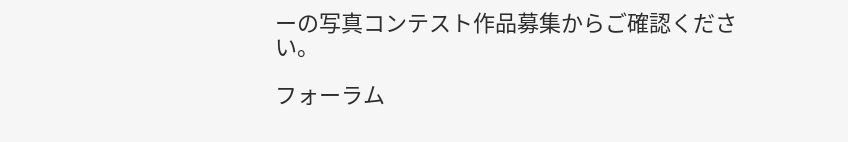ーの写真コンテスト作品募集からご確認ください。

フォーラム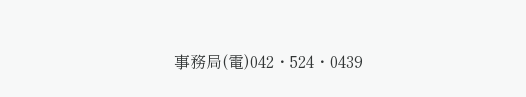事務局(電)042・524・0439